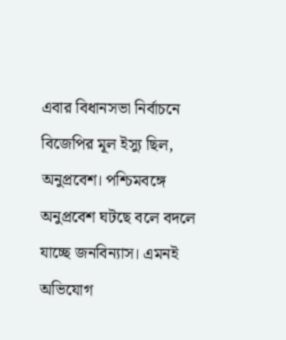এবার বিধানসভা নির্বাচনে বিজেপির মূল ইস্যু ছিল, অনুপ্রবেশ। পশ্চিমবঙ্গে অনুপ্রবেশ ঘটছে বলে বদলে যাচ্ছে জনবিন্যাস। এমনই অভিযোগ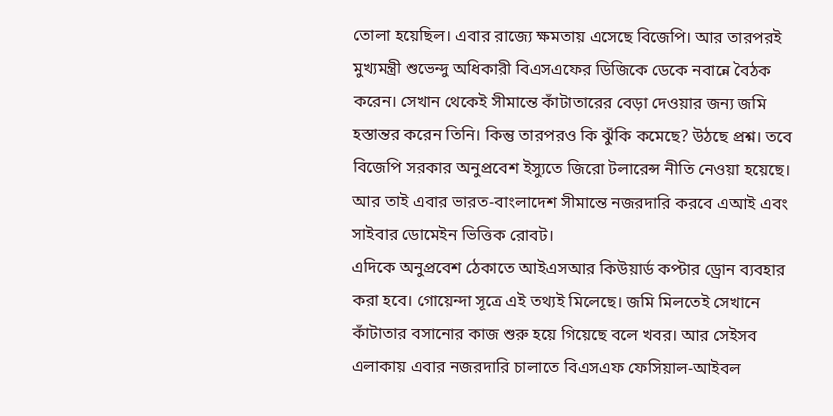তোলা হয়েছিল। এবার রাজ্যে ক্ষমতায় এসেছে বিজেপি। আর তারপরই মুখ্যমন্ত্রী শুভেন্দু অধিকারী বিএসএফের ডিজিকে ডেকে নবান্নে বৈঠক করেন। সেখান থেকেই সীমান্তে কাঁটাতারের বেড়া দেওয়ার জন্য জমি হস্তান্তর করেন তিনি। কিন্তু তারপরও কি ঝুঁকি কমেছে? উঠছে প্রশ্ন। তবে বিজেপি সরকার অনুপ্রবেশ ইস্যুতে জিরো টলারেন্স নীতি নেওয়া হয়েছে। আর তাই এবার ভারত-বাংলাদেশ সীমান্তে নজরদারি করবে এআই এবং সাইবার ডোমেইন ভিত্তিক রোবট।
এদিকে অনুপ্রবেশ ঠেকাতে আইএসআর কিউয়ার্ড কপ্টার ড্রোন ব্যবহার করা হবে। গোয়েন্দা সূত্রে এই তথ্যই মিলেছে। জমি মিলতেই সেখানে কাঁটাতার বসানোর কাজ শুরু হয়ে গিয়েছে বলে খবর। আর সেইসব এলাকায় এবার নজরদারি চালাতে বিএসএফ ফেসিয়াল-আইবল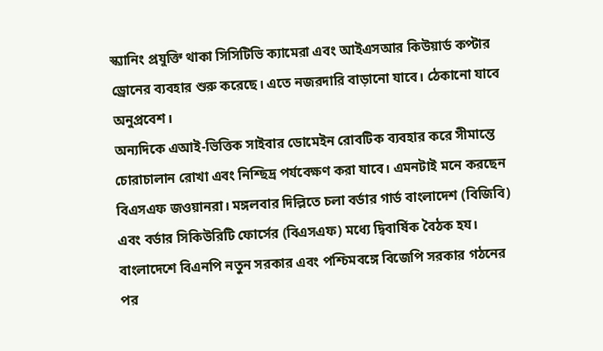স্ক্যানিং প্রযুক্তি থাকা সিসিটিভি ক্যামেরা এবং আইএসআর কিউয়ার্ড কপ্টার ড্রোনের ব্যবহার শুরু করেছে। এতে নজরদারি বাড়ানো যাবে। ঠেকানো যাবে অনুপ্রবেশ।
অন্যদিকে এআই-ভিত্তিক সাইবার ডোমেইন রোবটিক ব্যবহার করে সীমান্তে চোরাচালান রোখা এবং নিশ্ছিদ্র পর্যবেক্ষণ করা যাবে। এমনটাই মনে করছেন বিএসএফ জওয়ানরা। মঙ্গলবার দিল্লিতে চলা বর্ডার গার্ড বাংলাদেশ (বিজিবি) এবং বর্ডার সিকিউরিটি ফোর্সের (বিএসএফ) মধ্যে দ্বিবার্ষিক বৈঠক হয। বাংলাদেশে বিএনপি নতুন সরকার এবং পশ্চিমবঙ্গে বিজেপি সরকার গঠনের পর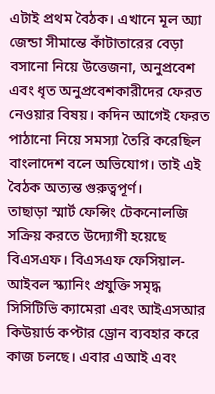এটাই প্রথম বৈঠক। এখানে মূল অ্যা জেন্ডা সীমান্তে কাঁটাতারের বেড়া বসানো নিয়ে উত্তেজনা, অনুপ্রবেশ এবং ধৃত অনুপ্রবেশকারীদের ফেরত নেওয়ার বিষয়। কদিন আগেই ফেরত পাঠানো নিয়ে সমস্যা তৈরি করেছিল বাংলাদেশ বলে অভিযোগ। তাই এই বৈঠক অত্যন্ত গুরুত্বপূর্ণ।
তাছাড়া স্মার্ট ফেন্সিং টেকনোলজি সক্রিয় করতে উদ্যোগী হয়েছে বিএসএফ। বিএসএফ ফেসিয়াল-আইবল স্ক্যানিং প্রযুক্তি সমৃদ্ধ সিসিটিভি ক্যামেরা এবং আইএসআর কিউয়ার্ড কপ্টার ড্রোন ব্যবহার করে কাজ চলছে। এবার এআই এবং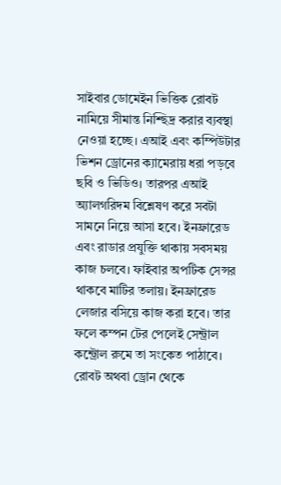সাইবার ডোমেইন ভিত্তিক রোবট নামিয়ে সীমান্ত নিশ্ছিদ্র করার ব্যবস্থা নেওয়া হচ্ছে। এআই এবং কম্পিউটার ভিশন ড্রোনের ক্যামেরায় ধরা পড়বে ছবি ও ভিডিও। তারপর এআই অ্যালগরিদম বিশ্লেষণ করে সবটা সামনে নিয়ে আসা হবে। ইনফ্রারেড এবং রাডার প্রযুক্তি থাকায় সবসময় কাজ চলবে। ফাইবার অপটিক সেন্সর থাকবে মাটির তলায়। ইনফ্রারেড লেজার বসিয়ে কাজ করা হবে। তার ফলে কম্পন টের পেলেই সেন্ট্রাল কন্ট্রোল রুমে তা সংকেত পাঠাবে। রোবট অথবা ড্রোন থেকে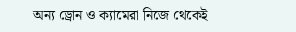অন্য ড্রোন ও ক্যামেরা নিজে থেকেই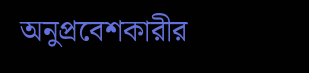অনুপ্রবেশকারীর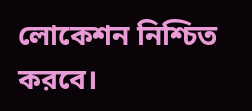লোকেশন নিশ্চিত করবে।